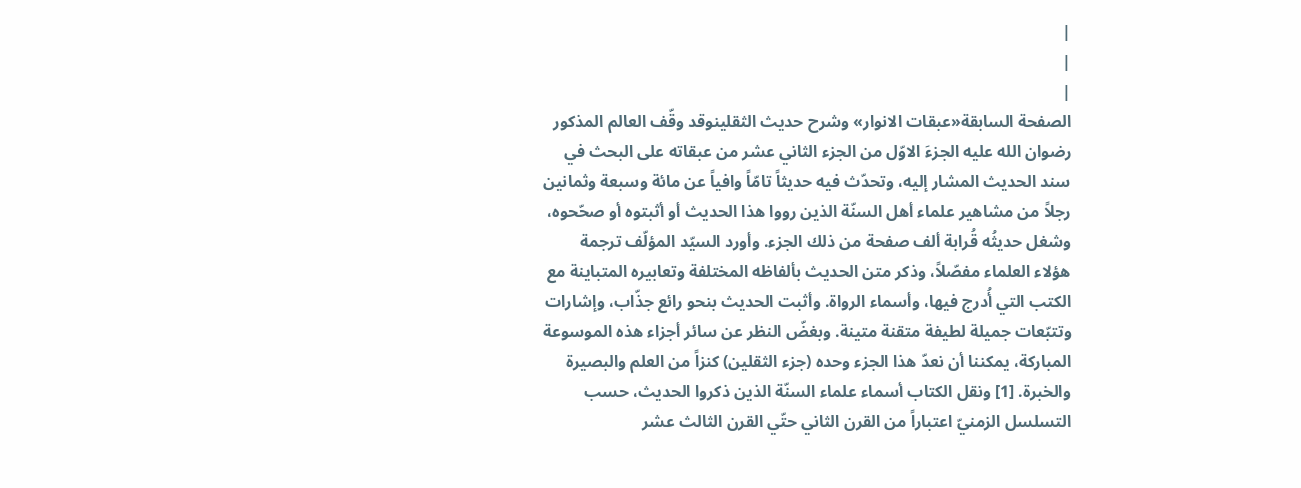|
|
|
الصفحة السابقة«عبقات الانوار» وشرح حديث الثقلينوقد وقّف العالم المذكور رضوان الله علیه الجزءَ الاوّل من الجزء الثاني عشر من عبقاته علی البحث في سند الحديث المشار إليه، وتحدّث فيه حديثاً تامّاً وافياً عن مائة وسبعة وثمانين رجلاً من مشاهير علماء أهل السنّة الذين رووا هذا الحديث أو أثبتوه أو صحّحوه، وشغل حديثُه قُرابة ألف صفحة من ذلك الجزء. وأورد السيّد المؤلّف ترجمة هؤلاء العلماء مفصّلاً، وذكر متن الحديث بألفاظه المختلفة وتعابيره المتباينة مع الكتب التي أُدرج فيها، وأسماء الرواة. وأثبت الحديث بنحو رائع جذّاب، وإشارات وتتبّعات جميلة لطيفة متقنة متينة. وبغضّ النظر عن سائر أجزاء هذه الموسوعة المباركة، يمكننا أن نعدّ هذا الجزء وحده (جزء الثقلين) كنزاً من العلم والبصيرة والخبرة. [1] ونقل الكتاب أسماء علماء السنّة الذين ذكروا الحديث، حسب التسلسل الزمنيّ اعتباراً من القرن الثاني حتّي القرن الثالث عشر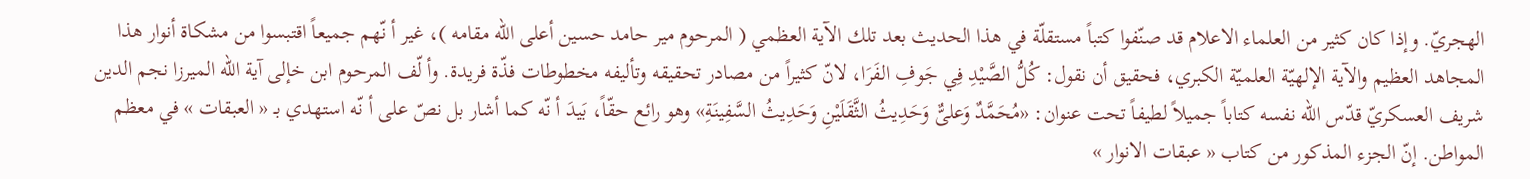الهجريّ. وإذا كان كثير من العلماء الاعلام قد صنّفوا كتباً مستقلّة في هذا الحديث بعد تلك الآية العظمي ( المرحوم مير حامد حسين أعلی الله مقامه )، غير أ نّهم جميعاً اقتبسوا من مشكاة أنوار هذا المجاهد العظيم والآية الإلهيّة العلميّة الكبري، فحقيق أن نقول: كُلُّ الصَّيْدِ فِي جَوفِ الفَرَا، لانّ كثيراً من مصادر تحقيقه وتأليفه مخطوطات فذّة فريدة. وأ لّف المرحوم ابن خإلی آية الله الميرزا نجم الدين شريف العسكريّ قدّس الله نفسه كتاباً جميلاً لطيفاً تحت عنوان: «مُحَمَّدٌ وَعلیٌّ وَحَدِيثُ الثَّقَلَيْنِ وَحَدِيثُ السَّفِينَةِ» وهو رائع حقّاً، بَيدَ أ نّه كما أشار بل نصّ علی أ نّه استهدي بـ « العبقات » في معظم المواطن. إنّ الجزء المذكور من كتاب « عبقات الانوار »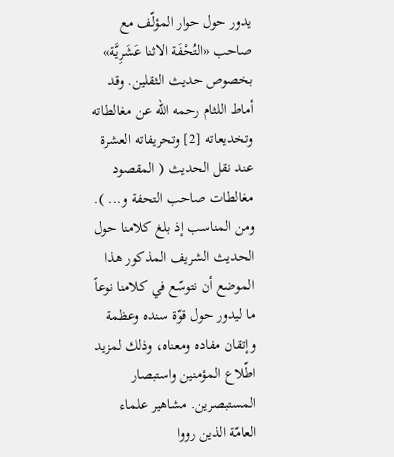يدور حول حوار المؤلّف مع صاحب «التُحْفَة الاثنا عَشَرِيَّة» بخصوص حديث الثقلين. وقد أماط اللثام رحمه الله عن مغالطاته وتخديعاته [2] وتحريفاته العشرة عند نقل الحديث ( المقصود مغالطات صاحب التحفة و... ). ومن المناسب إذ بلغ كلامنا حول الحديث الشريف المذكور هذا الموضع أن نتوسّع في كلامنا نوعاً ما ليدور حول قوّة سنده وعظمة وإتقان مفاده ومعناه، وذلك لمزيد اطّلاع المؤمنين واستبصار المستبصرين. مشاهير علماء العامّة الذين رووا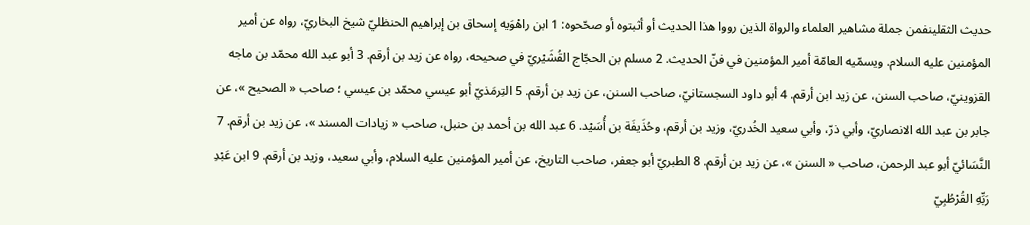حديث الثقلينفمن جملة مشاهير العلماء والرواة الذين رووا هذا الحديث أو أثبتوه أو صحّحوه: 1 ابن راهْوَيه إسحاق بن إبراهيم الحنظليّ شيخ البخاريّ، رواه عن أمير المؤمنين علیه السلام. ويسمّيه العامّة أمير المؤمنين في فنّ الحديث. 2 مسلم بن الحجّاج القُشَيْريّ في صحيحه، رواه عن زيد بن أرقم. 3 أبو عبد الله محمّد بن ماجه القزوينيّ، صاحب السنن، عن زيد ابن أرقم. 4 أبو داود السجستانيّ، صاحب السنن، عن زيد بن أرقم. 5 التِرمَذيّ أبو عيسي محمّد بن عيسي ؛ صاحب « الصحيح »، عن جابر بن عبد الله الانصاريّ، وأبي ذرّ، وأبي سعيد الخُدريّ، وزيد بن أرقم، وحُذَيفَة بن أُسَيْد. 6 عبد الله بن أحمد بن حنبل، صاحب « زيادات المسند »، عن زيد بن أرقم. 7 النَّسَائيّ أبو عبد الرحمن، صاحب « السنن »، عن زيد بن أرقم. 8 الطبريّ أبو جعفر، صاحب التاريخ، عن أمير المؤمنين علیه السلام، وأبي سعيد، وزيد بن أرقم. 9 ابن عَبْدِ رَبِّهِ القُرْطُبِيّ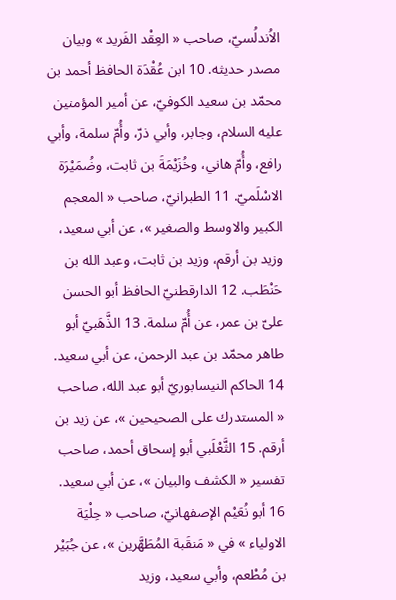الاُندلُسيّ، صاحب « العِقْد الفَريد » وبيان مصدر حديثه. 10 ابن عُقْدَة الحافظ أحمد بن محمّد بن سعيد الكوفيّ، عن أمير المؤمنين علیه السلام، وجابر، وأبي ذرّ، وأُمّ سلمة، وأبي رافع، وأُمّ هاني، وخُزَيْمَةَ بن ثابت، وضُمَيْرَة الاسْلَميّ. 11 الطبرانيّ، صاحب « المعجم الكبير والاوسط والصغير »، عن أبي سعيد، وزيد بن أرقم، وزيد بن ثابت، وعبد الله بن حَنْطَب. 12 الدارقطنيّ الحافظ أبو الحسن علیّ بن عمر، عن أُمّ سلمة. 13 الذَّهَبيّ أبو طاهر محمّد بن عبد الرحمن، عن أبي سعيد. 14 الحاكم النيسابوريّ أبو عبد الله، صاحب « المستدرك علی الصحيحين »، عن زيد بن أرقم. 15 الثَّعْلَبي أبو إسحاق أحمد، صاحب تفسير « الكشف والبيان »، عن أبي سعيد. 16 أبو نُعَيْم الإصفهانيّ، صاحب « حِلْيَة الاولياء » في « مَنقَبة المُطَهَّرين »، عن جُبَيْر بن مُطْعم، وأبي سعيد، وزيد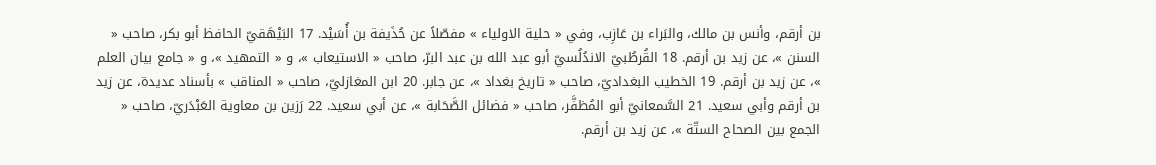بن أرقم، وأنس بن مالك، والبَراء بن عَازِب، وفي « حلية الاولياء » مفصّلاً عن حُذَيفة بن أُسَيْد. 17 البَيْهَقيّ الحافظ أبو بكر، صاحب « السنن »، عن زيد بن أرقم. 18 القُرطُبيّ الاندُلُسيّ أبو عبد الله بن عبد البرّ، صاحب « الاستيعاب »، و « التمهيد »، و « جامع بيان العلم »، عن زيد بن أرقم. 19 الخطيب البغداديّ، صاحب « تاريخ بغداد »، عن جابر. 20 ابن المغازليّ، صاحب « المناقب » بأسناد عديدة، عن زيد بن أرقم وأبي سعيد. 21 السَّمعانيّ أبو المُظفَّر، صاحب « فضائل الصَّحَابة »، عن أبي سعيد. 22 رَزين بن معاوية العَبْدَريّ، صاحب « الجمع بين الصحاح الستّة »، عن زيد بن أرقم.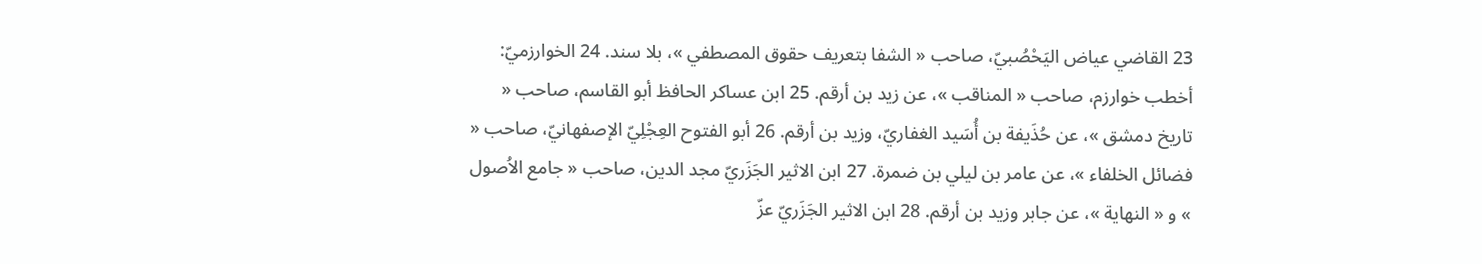23 القاضي عياض اليَحْصُبيّ، صاحب « الشفا بتعريف حقوق المصطفي »، بلا سند. 24 الخوارزميّ: أخطب خوارزم، صاحب « المناقب »، عن زيد بن أرقم. 25 ابن عساكر الحافظ أبو القاسم، صاحب « تاريخ دمشق »، عن حُذَيفة بن أُسَيد الغفاريّ، وزيد بن أرقم. 26 أبو الفتوح العِجْلِيّ الإصفهانيّ، صاحب « فضائل الخلفاء »، عن عامر بن ليلي بن ضمرة. 27 ابن الاثير الجَزَريّ مجد الدين، صاحب « جامع الاُصول » و « النهاية »، عن جابر وزيد بن أرقم. 28 ابن الاثير الجَزَريّ عزّ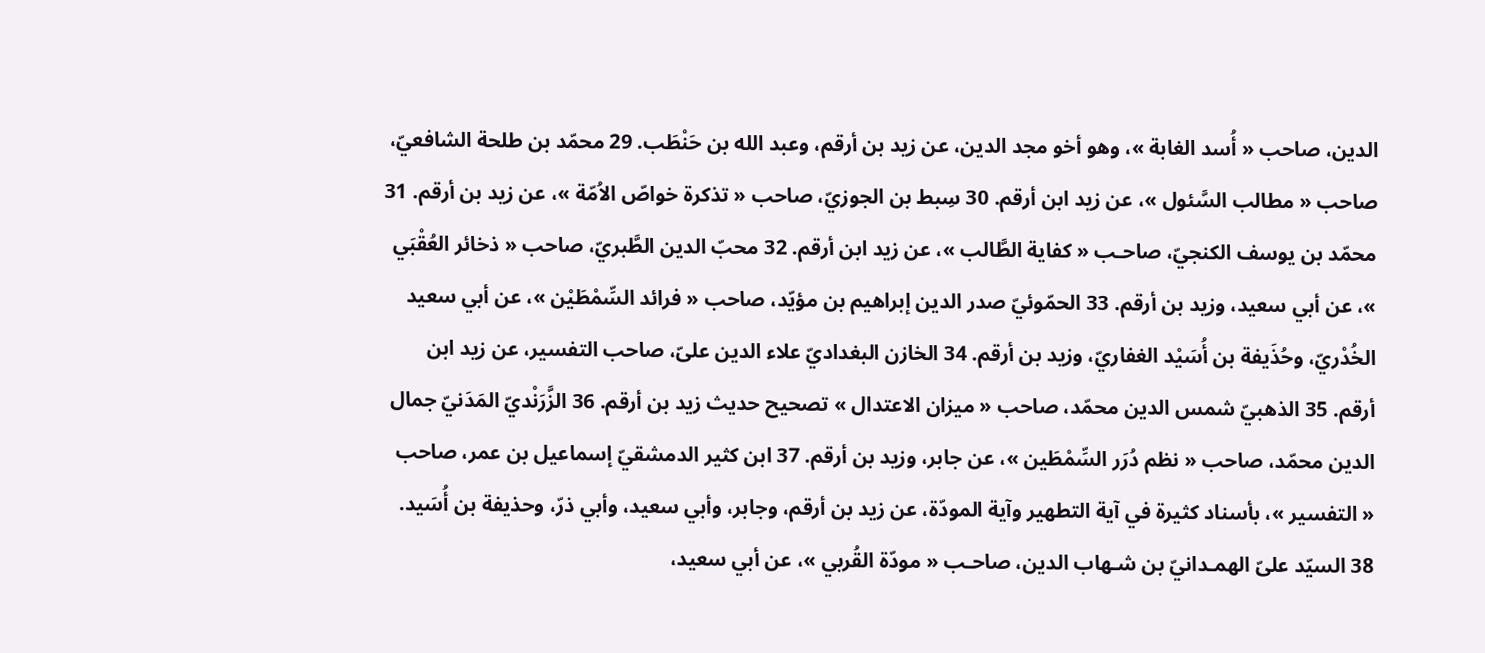الدين، صاحب « أُسد الغابة »، وهو أخو مجد الدين، عن زيد بن أرقم، وعبد الله بن حَنْطَب. 29 محمّد بن طلحة الشافعيّ، صاحب « مطالب السَّئول »، عن زيد ابن أرقم. 30 سِبط بن الجوزيّ، صاحب « تذكرة خواصّ الاُمّة »، عن زيد بن أرقم. 31 محمّد بن يوسف الكنجيّ، صاحـب « كفاية الطَّالب »، عن زيد ابن أرقم. 32 محبّ الدين الطَّبريّ، صاحب « ذخائر العُقْبَي »، عن أبي سعيد، وزيد بن أرقم. 33 الحمّوئيّ صدر الدين إبراهيم بن مؤيّد، صاحب « فرائد السِّمْطَيْن »، عن أبي سعيد الخُدْريّ، وحُذَيفة بن أُسَيْد الغفاريّ، وزيد بن أرقم. 34 الخازن البغداديّ علاء الدين علیّ، صاحب التفسير، عن زيد ابن أرقم. 35 الذهبيّ شمس الدين محمّد، صاحب « ميزان الاعتدال » تصحيح حديث زيد بن أرقم. 36 الزَّرَنْديّ المَدَنيّ جمال الدين محمّد، صاحب « نظم دُرَر السِّمْطَين »، عن جابر، وزيد بن أرقم. 37 ابن كثير الدمشقيّ إسماعيل بن عمر، صاحب « التفسير »، بأسناد كثيرة في آية التطهير وآية المودّة، عن زيد بن أرقم، وجابر، وأبي سعيد، وأبي ذرّ، وحذيفة بن أُسَيد. 38 السيّد علیّ الهمـدانيّ بن شـهاب الدين، صاحـب « مودّة القُربي »، عن أبي سعيد،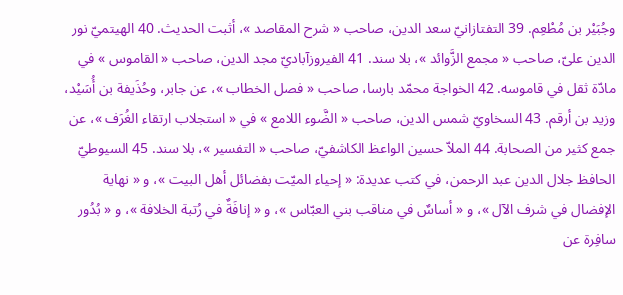وجُبَيْر بن مُطْعِم. 39 التفتازانيّ سعد الدين، صاحب « شرح المقاصد »، أثبت الحديث. 40 الهيتميّ نور الدين علیّ، صاحب « مجمع الزَّوائد »، بلا سند. 41 الفيروزآباديّ مجد الدين، صاحب « القاموس » في مادّة ثقل في قاموسه. 42 الخواجة محمّد بارسا، صاحب « فصل الخطاب »، عن جابر، وحُذَيفة بن أُسَيْد، وزيد بن أرقم. 43 السخاويّ شمس الدين، صاحب « الضَّوء اللامع » في « استجلاب ارتقاء الغُرَف »، عن جمع كثير من الصحابة. 44 الملاّ حسين الواعظ الكاشفيّ، صاحب « التفسير »، بلا سند. 45 السيوطيّ الحافظ جلال الدين عبد الرحمن، في كتب عديدة: « إحياء الميّت بفضائل أهل البيت »، و « نهاية الإفضال في شرف الآل »، و « أساسٌ في مناقب بني العبّاس »، و « إنافَةٌ في رُتبة الخلافة »، و « بُدُور سافِرة عن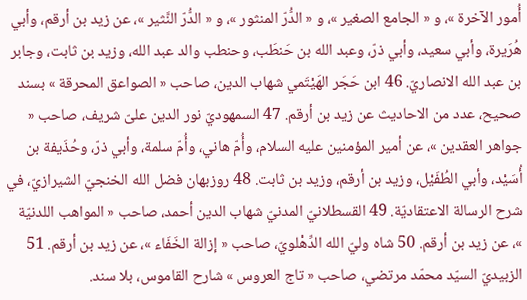أُمور الآخرة »، و « الجامع الصغير »، و « الدُّرّ المنثور »، و « الدُّرّ النَّثير »، عن زيد بن أرقم، وأبي هُرَيرة، وأبي سعيد، وأبي ذرّ، وعبد الله بن حَنطَب، وحنطب والد عبد الله، وزيد بن ثابت، وجابر بن عبد الله الانصاريّ. 46 ابن حَجَر الهَيْتَمي شهاب الدين، صاحب « الصواعق المحرقة » بسند صحيح، عدد من الاحاديث عن زيد بن أرقم. 47 السمهوديّ نور الدين علیّ شريف، صاحب « جواهر العقدين »، عن أمير المؤمنين علیه السلام، وأُمّ هاني، وأُمّ سلمة، وأبي ذرّ، وحُذَيفة بن أُسَيْد، وأبي الطُفَيْل، وزيد بن أرقم، وزيد بن ثابت. 48 روزبهان فضل الله الخنجيّ الشيرازيّ، في شرح الرسالة الاعتقاديّة. 49 القسطلانيّ المدنيّ شهاب الدين أحمد، صاحب « المواهب اللدنيّة »، عن زيد بن أرقم. 50 شاه وليّ الله الدِّهْلويّ، صاحب « إزالة الخَفَاء »، عن زيد بن أرقم. 51 الزبيديّ السيّد محمّد مرتضي، صاحب « تاج العروس » شارح القاموس، بلا سند.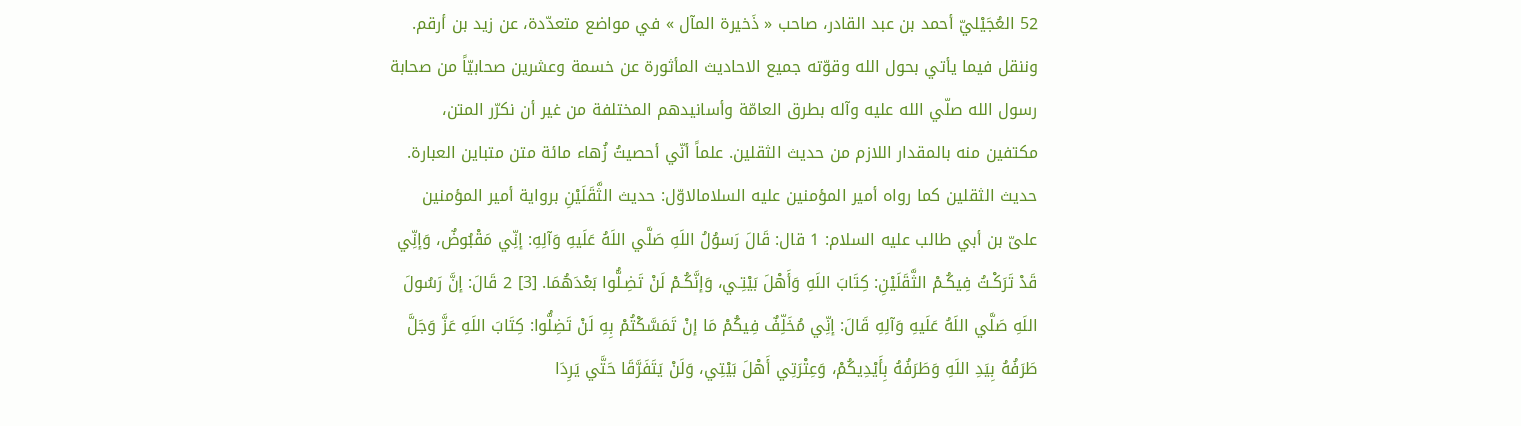52 العُجَيْليّ أحمد بن عبد القادر، صاحب « ذَخيرة المآل » في مواضع متعدّدة، عن زيد بن أرقم. وننقل فيما يأتي بحول الله وقوّته جميع الاحاديث المأثورة عن خسمة وعشرين صحابيّاً من صحابة رسول الله صلّي الله علیه وآله بطرق العامّة وأسانيدهم المختلفة من غير أن نكرّر المتن، مكتفين منه بالمقدار اللازم من حديث الثقلين. علماً أنّي أحصيتُ زُهاء مائة متن متباين العبارة. حديث الثقلين كما رواه أمير المؤمنين علیه السلامالاوّل: حديث الثَّقَلَيْنِ برواية أمير المؤمنين علیّ بن أبي طالب علیه السلام: 1 قال: قَالَ رَسوُلُ اللَهِ صَلَّي اللَهُ عَلَیهِ وَآلِهِ: إنِّي مَقْبُوضٌ، وَإنِّي قَدْ تَرَكْـتُ فِيكُـمْ الثَّقَلَيْنِ: كِتَابَ اللَهِ وَأَهْلَ بَيْتِـي، وَإنَّكُـمْ لَنْ تَضِـلُّوا بَعْدَهُمَا. [3] 2 قَالَ: إنَّ رَسُولَ اللَهِ صَلَّي اللَهُ عَلَیهِ وَآلِهِ قَالَ: إنِّي مُخَلِّفٌ فِيكُمْ مَا إنْ تَمَسَّكْتُمْ بِهِ لَنْ تَضِلُّوا: كِتَابَ اللَهِ عَزَّ وَجَلَّ طَرَفُهُ بِيَدِ اللَهِ وَطَرَفُهُ بِأَيْدِيكُمْ، وَعِتْرَتِي أَهْلَ بَيْتِي، وَلَنْ يَتَفَرَّقَا حَتَّي يَرِدَا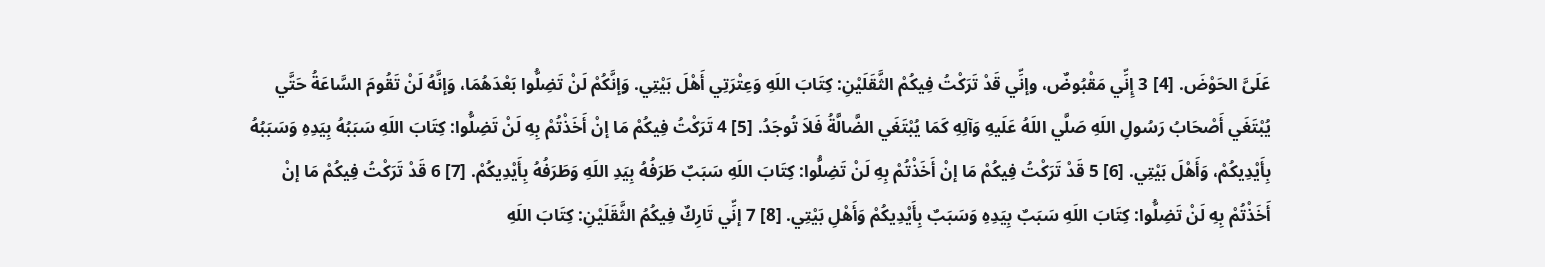عَلَیَّ الحَوْضَ. [4] 3 إِنِّي مَقْبُوضٌ، وإنِّي قَدْ تَرَكْتُ فِيكُمْ الثَّقَلَيْنِ: كِتَابَ اللَهِ وَعِتْرَتِي أَهْلَ بَيْتِي. وَإنَّكُمْ لَنْ تَضِلُّوا بَعْدَهُمَا، وَإنَّهُ لَنْ تَقُومَ السَّاعَةُ حَتَّي يُبْتَغَي أَصْحَابُ رَسُولِ اللَهِ صَلَّي اللَهُ عَلَیهِ وَآلِهِ كَمَا يُبْتَغَي الضَّالَّةُ فَلاَ تُوجَدُ. [5] 4 تَرَكْتُ فِيكُمْ مَا إنْ أَخَذْتُمْ بِهِ لَنْ تَضِلُّوا: كِتَابَ اللَهِ سَبَبُهُ بِيَدِهِ وَسَبَبُهُ بِأَيْدِيكُمْ، وَأَهْلَ بَيْتِي. [6] 5 قَدْ تَرَكْتُ فِيكُمْ مَا إنْ أَخَذْتُمْ بِهِ لَنْ تَضِلُّوا: كِتَابَ اللَهِ سَبَبٌ طَرَفُهُ بِيَدِ اللَهِ وَطَرَفُهُ بِأَيْدِيكُمْ. [7] 6 قَدْ تَرَكْتُ فِيكُمْ مَا إنْ أَخَذْتُمْ بِهِ لَنْ تَضِلُّوا: كِتَابَ اللَهِ سَبَبٌ بِيَدِهِ وَسَبَبٌ بِأَيْدِيكُمْ وَأَهْلِ بَيْتِي. [8] 7 إنِّي تَارِكٌ فِيكُمُ الثَّقَلَيْنِ: كِتَابَ اللَهِ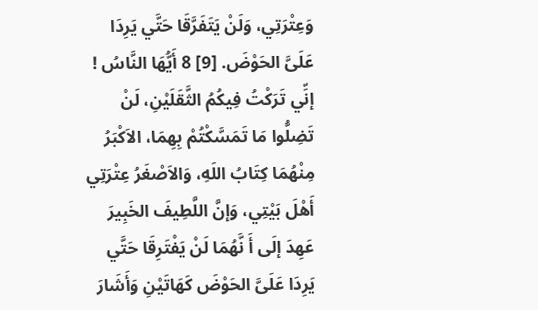وَعِتْرَتِي، وَلَنْ يَتَفَرَّقَا حَتَّي يَرِدَا عَلَیَّ الحَوْضَ. [9] 8 أَيُّهَا النَّاسُ ! إنِّي تَرَكْتُ فِيكُمُ الثَّقَلَيْنِ، لَنْ تَضِلُّوا مَا تَمَسَّكْتُمْ بِهِمَا، الاَكْبَرُ مِنْهُمَا كِتَابُ اللَهِ، وَالاَصْغَرُ عِتْرَتِي أَهْلَ بَيْتِي، وَإنَّ اللَّطِيفَ الخَبِيرَ عَهِدَ إلَی أَ نَّهُمَا لَنْ يَفْتَرِقَا حَتَّي يَرِدَا عَلَیَّ الحَوْضَ كَهَاتَيْنِ وَأَشَارَ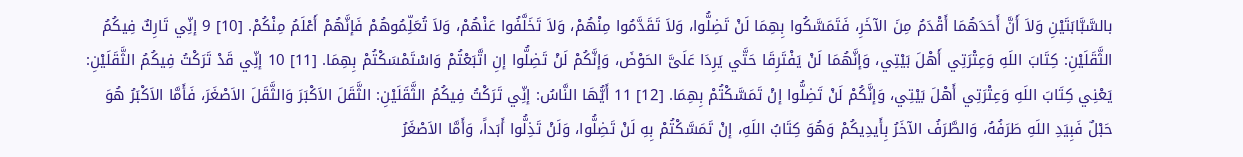بالسَّبَّابَتَيْنِ وَلاَ أَنَّ أَحَدَهُمَا أَقْدَمُ مِنَ الآخَرِ، فَتَمَسَّكُوا بِهِمَا لَنْ تَضِلُّوا، وَلاَ تَقَدَّمُوا مِنْهُمْ، وَلاَ تَخَلَّفُوا عَنْهُمْ، وَلاَ تُعَلِّمُوهُمْ فَإنَّهُمْ أَعْلَمُ مِنْكُمْ. [10] 9 إنِّي تَارِكٌ فِيكُمُ الثَّقَلَيْنِ: كِتَابَ اللَهِ وَعِتْرَتِي أَهْلَ بَيْتِي، وَإنَّهُمَا لَنْ يَفْتَرِقَا حَتَّي يَرِدَا عَلَیَّ الحَوْضَ، وَإنَّكُمْ لَنْ تَضِلُّوا إنِ اتَّبَعْتُمْ وَاسْتَمْسَكْتُمْ بِهِمَا. [11] 10 إنِّي قَدْ تَرَكْتُ فِيكُمُ الثَّقَلَيْنِ: يَعْنِي كِتَابَ اللَهِ وَعِتْرَتِي أَهْلَ بَيْتِي، وَإنَّكُمْ لَنْ تَضِلُّوا إنْ تَمَسَّكْتُمْ بِهِمَا. [12] 11 أَيُّهَا النَّاسُ: إنِّي تَرَكْتُ فِيكُمُ الثَّقَلَيْنِ: الثَّقَلَ الاَكْبَرَ وَالثَّقَلَ الاَصْغَرَ، فَأَمَّا الاَكْبَرُ هُوَ حَبْلٌ فَبِيَدِ اللَهِ طَرَفُهُ، وَالطَّرَفُ الآخَرُ بِأَيدِيكُمْ وَهُوَ كِتَابُ اللَهِ، إنْ تَمَسَّكْتُمْ بِهِ لَنْ تَضِلُّوا، وَلَنْ تَذِلُّوا أَبَداً، وَأَمَّا الاَصْغَرُ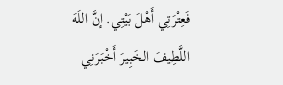فَعِتْرَتِي أَهْلَ بَيْتِي. إنَّ اللَهَ اللَّطِيفَ الخَبِيرَ أَخْبَرَنِي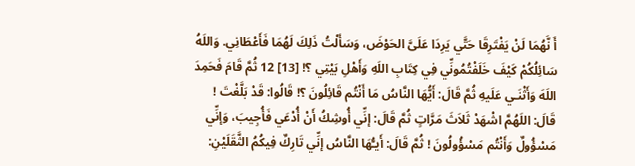أَ نَّهُمَا لَنْ يَفْتَرِقَا حَتَّي يَرِدَا عَلَیَّ الحَوْضَ، وَسَأَلْتُ ذَلِكَ لَهُمَا فَأَعْطَانِي. وَاللَهُ سَائِلُكُمْ كَيْفَ خَلَفْتُمُونِّي فِي كِتَابِ اللَهِ وَأَهْلِ بَيْتِي ؟! [13] 12 ثُمَّ قَامَ فَحَمِدَ اللَهَ وَأَثْنَـي عَلَیهِ ثُمَّ قَالَ: أَيُّهَا النَّاسُ مَا أَنْتُم قَائِلُونَ ؟! قَالُوا: قَدْ بَلَّغْتَ ! قَالَ: اللَهُمَّ اشْهَدْ ثَلاَثَ مَرَّاتٍ ثُمَّ قَالَ: إنِّي أُوشِكُ أَنْ أُدْعَي فَأُجِيبَ، وَإنِّي مَسْؤُولٌ وَأَنْتُم مَسْؤُولُونَ ! ثُمَّ قَالَ: أَيـُّهَا النَّاسُ إنِّي تَارِكٌ فِيكُمُ الثَّقَلَيْنِ: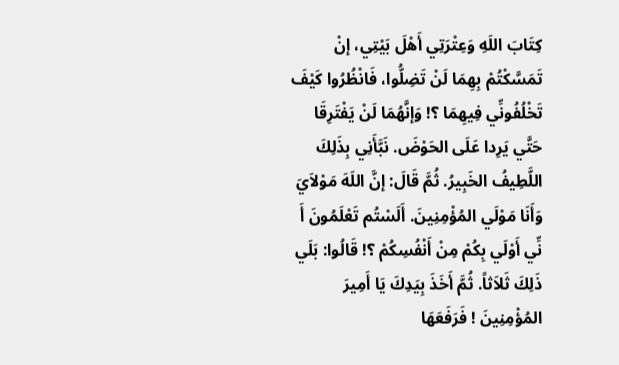كِتَابَ اللَهِ وَعِتْرَتِي أَهْلَ بَيْتِي، إنْ تَمَسَّكْتُمْ بِهِمَا لَنْ تَضِلُّوا، فَانْظُرُوا كَيْفَ تَخْلُفُونِّي فِيهِمَا ؟! وَإنَّهُمَا لَنْ يَفْتَرِقَا حَتَّي يَرِدا عَلَی الحَوْضَ. نَبَّأَنِي بِذَلِكَ اللَّطِيفُ الخَبِيرُ. ثُمَّ قَالَ: إنَّ اللَهَ مَوْلاَيَ وَأَنَا مَوْلَي المُؤْمِنِينَ. أَلَسْتُم تَعْلَمُونَ أَ نِّي أَوْلَي بِكُمْ مِنْ أَنْفُسِكُمْ ؟! قَالُوا: بَلَي ذَلِكَ ثَلاَثاً. ثُمَّ أَخَذَ بِيَدِكَ يَا أَمِيرَ المُؤْمِنِينَ ! فَرَفَعَهَا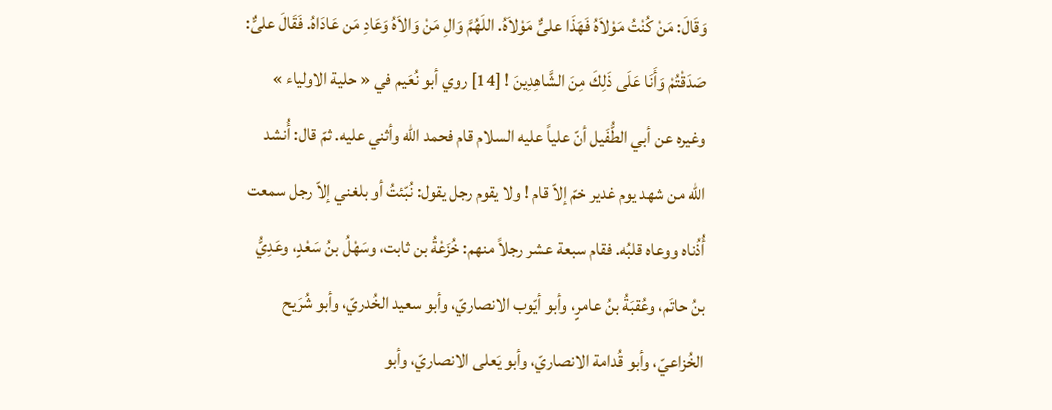وَقَالَ: مَنْ كُنْتُ مَوْلاَهُ فَهَذَا علیٌّ مَوْلاَهُ. اللَهُمَّ وَالِ مَنْ وَالاَهُ وَعَادِ مَن عَادَاهُ. فَقَالَ علیٌّ: صَدَقْتُمْ وَأَنَا عَلَی ذَلِكَ مِنَ الشَّاهِدِينَ ! [14] روي أبو نُعَيم في « حلية الاولياء » وغيره عن أبي الطُّفَيل أنّ علیاً علیه السلام قام فحمد الله وأثني علیه. ثمّ قال: أُنشد الله من شهد يوم غدير خمّ إلاّ قام ! ولا يقوم رجل يقول: نُبّئتُ أو بلغني إلاّ رجل سمعت أُذُناه ووعاه قلبُه. فقام سبعة عشر رجلاً منهم: خُزَعْةُ بن ثابت، وسَهْلُ بنُ سَعْدٍ، وعَدِيُّ بنُ حاتَم، وعُقبَةُ بنُ عامرٍ، وأبو أيّوب الانصاريّ، وأبو سعيد الخُدريّ، وأبو شُرَيح الخُزاعيّ، وأبو قُدامة الانصاريّ، وأبو يَعلی الانصاريّ، وأبو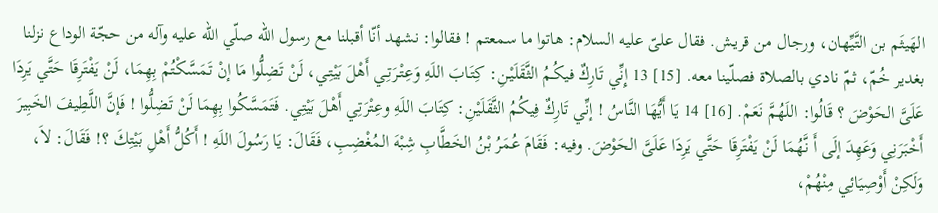الهَيثَم بن التَّيِّهان، ورجال من قريـش. فقال علیّ علیه السلام: هاتوا ما سمعتم ! فقالوا: نشهد أنّا أقبلنا مع رسول الله صلّي الله علیه وآله من حجّة الوداع نزلنا بغدير خُمّ، ثمّ نادي بالصلاة فصلّينا معه. [15] 13 إِنِّي تَارِكٌ فيكُـمُ الثَّقَلَيْـنِ: كِتَـابَ اللَهِ وَعِتْـرَتِـي أَهْلَ بَيْتِـي، لَنْ تَضِلُّوا مَا إنْ تَمَسَّكْتُمْ بِهِمَا، لَنْ يَفْتَرِقَا حَتَّي يَرِدَا عَلَیَّ الحَوْضَ ؟ قَالُوا: اللَهُمَّ نَعَمْ. [16] 14 يَا أَيُّهَا النَّاسُ ! إنِّي تَارِكٌ فِيكُمُ الثَّقَلَيْنِ: كِتَابَ اللَهِ وعِتْرَتِي أَهْلَ بَيْتِي. فَتَمَسَّكُوا بِهِمَا لَنْ تَضِلُّوا ! فَإنَّ اللَّطِيفَ الخَبِيرَ أَخْبَرَنِي وَعَهِدَ إلَی أَ نَّهُمَا لَنْ يَفْتَرِقَا حَتَّي يَرِدَا عَلَیَّ الحَوْضَ. وفيه: فَقَامَ عُمَرُ بْنُ الخَطَّابِ شِبْهَ المُغْضِبِ، فَقَالَ: يَا رَسُولَ اللَهِ ! أَكُلُّ أَهْلِ بَيْتِكَ ؟! فَقَالَ: لاَ، وَلَكِنْ أَوْصِيَائِي مِنْهُمْ،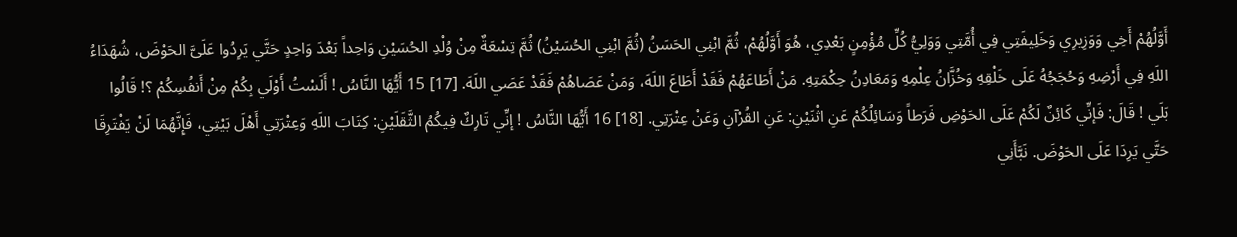أَوَّلُهُمْ أَخِي وَوَزِيرِي وَخَلِيفَتِي فِي أُمَّتِي وَوَلِيُّ كُلِّ مُؤْمِنٍ بَعْدِي، هُوَ أَوَّلُهُمْ، ثُمَّ ابْنِي الحَسَنُ (ثُمَّ ابْنِي الحُسَيْنُ) ثُمَّ تِسْعَةٌ مِنْ وُلْدِ الحُسَيْنِ وَاحِداً بَعْدَ وَاحِدٍ حَتَّي يَرِدُوا عَلَیَّ الحَوْضَ، شُهَدَاءُ اللَهِ فِي أَرْضِهِ وَحُجَجُهُ عَلَی خَلْقِهِ وَخُزَّانُ عِلْمِهِ وَمَعَادِنُ حِكْمَتِهِ. مَنْ أَطَاعَهُمْ فَقَدْ أَطَاعَ اللَهَ، وَمَنْ عَصَاهُمْ فَقَدْ عَصَي اللَهَ. [17] 15 أَيُّهَا النَّاسُ ! أَلَسْتُ أَوْلَي بِكُمْ مِنْ أَنفُسِكُمْ ؟! قَالُوا بَلَي ! قَالَ: فَإنِّي كَائِنٌ لَكُمْ عَلَی الحَوْضِ فَرَطاً وَسَائِلُكُمْ عَنِ اثْنَيْنِ: عَنِ القُرْآنِ وَعَنْ عِتْرَتِي. [18] 16 أَيُّهَا النَّاسُ ! إنِّي تَارِكٌ فِيكُمُ الثَّقَلَيْنِ: كِتَابَ اللَهِ وَعِتْرَتِي أَهْلَ بَيْتِي، فَإِنَّهُمَا لَنْ يَفْتَرِقَا حَتَّي يَرِدَا عَلَی الحَوْضَ. نَبَّأَنِي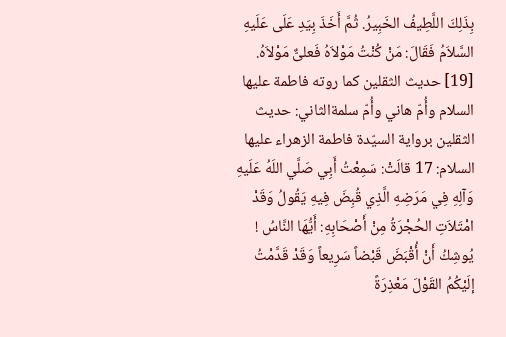بِذَلِكَ اللَّطِيفُ الخَبِيرُ. ثُمَّ أَخَذَ بِيَدِ عَلَی عَلَیهِ السَّلاَمُ فَقَالَ: مَنْ كُنْتُ مَوْلاَهُ فَعلیٌّ مَوْلاَهُ. [19] حديث الثقلين كما روته فاطمة علیها السلام وأُمّ هاني وأُمّ سلمةالثاني: حديث الثقلين برواية السيّدة فاطمة الزهراء علیها السلام: 17 قالَتْ: سَمِعْتُ أَبِي صَلَّي اللَهُ عَلَیهِ وَآلِهِ فِي مَرَضِهِ الَّذِي قُبِضَ فِيهِ يَقُولُ وَقَدْ امْتَلاَتِ الحُجْرَةُ مِنْ أَصْحَابِهِ: أَيُّهَا النَّاسُ ! يُوشِكُ أَنْ أُقْبَضَ قَبْضاً سَرِيعاً وَقَدْ قَدَّمْتُ إلَيْكُمُ القَوْلَ مَعْذِرَةً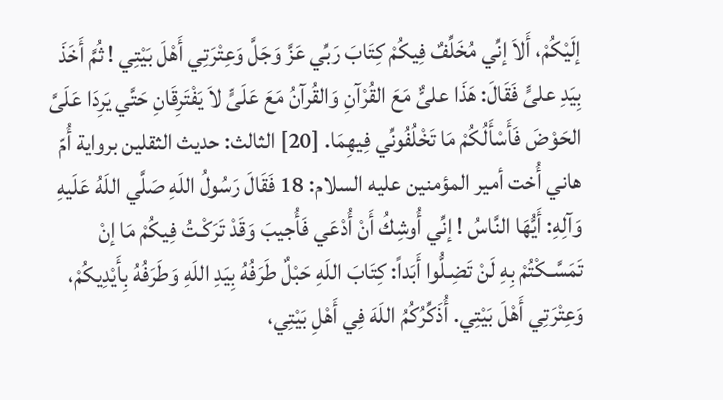إلَيْكُمْ، أَلاَ إنِّي مُخَلِّفٌ فِيكُمْ كِتَابَ رَبِّي عَزَّ وَجَلَّ وَعِتْرَتِي أَهْلَ بَيْتِي ! ثُمَّ أَخَذَ بِيَدِ علیٍّ فَقَالَ: هَذَا علیٌّ مَعَ القُرْآنِ وَالقُرآنُ مَعَ عَلَیٍّ لاَ يَفْتَرِقَانِ حَتَّي يَرِدَا عَلَیَّ الحَوْضَ فَأَسْأَلُكُمْ مَا تَخْلُفُونِّي فِيهِمَا. [20] الثالث: حديث الثقلين برواية أُمّ هاني أُخت أمير المؤمنين علیه السلام: 18 فَقَالَ رَسُولُ اللَهِ صَلَّي اللَهُ عَلَیهِ وَآلِهِ: أَيُّهَا النَّاسُ ! إنِّي أُوشِكُ أَنْ أُدْعَي فَأُجيبَ وَقَدْ تَرَكْـتُ فِيكُمْ مَا إنْ تَمَسَّـكْتُمْ بِهِ لَنْ تَضِـلُّوا أَبَداً: كِتَابَ اللَهِ حَبْلٌ طَرَفُهُ بِيَدِ اللَهِ وَطَرَفُهُ بِأَيْدِيكُمْ، وَعِتْرَتِي أَهْلَ بَيْتِي. أُذَكِّرُكُمُ اللَهَ فِي أَهْلِ بَيْتِي،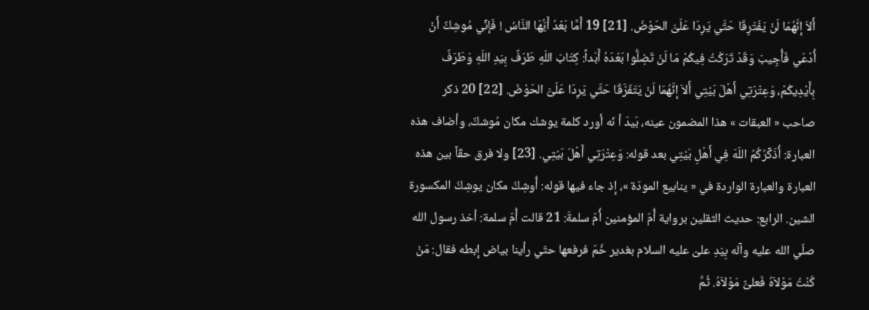أَلاَ إنَّهُمَا لَنْ يَفْتَرِقَا حَتَّي يَرِدَا عَلَیَّ الحَوْضَ. [21] 19 أَمَّا بَعْدُ أَيُّهَا النَّاسُ ! فَإنِّي مُوشِكٌ أَنْ أُدْعَي فَأُجِيبَ وَقَدْ تَرَكْتُ فِيكُمْ مَا لَنْ تَضِلُّوا بَعْدَهُ أَبَداً: كِتَابَ اللَهِ طَرَفٌ بِيَدِ اللَهِ وَطَرَفٌ بِأَيْدِيكُمْ، وَعِتْرَتِي أَهْلَ بَيْتِي أَلاَ إنَّهُمَا لَنْ يَتَفَرَّقَا حَتَّي يَرِدَا عَلَیَّ الحَوْضَ. [22] 20 ذكر صاحب « العبقات » هذا المضمون عينه، بَيدَ أ نّه أورد كلمة يوشك مكان مُوشكٌ، وأضاف هذه العبارة: أُذَكِّرُكُمُ اللَهَ فِي أَهْلِ بَيْتِي بعد قوله: وَعِتْرَتِي أَهْلَ بَيْتِي. [23] ولا فرق حقّاً بين هذه العبارة والعبارة الواردة في « ينابيع المودّة »، إذ جاء فيها قوله: أُوشِكُ مكان يوشِكُ المكسورة الشين. الرابع: حديث الثقلين برواية أُمّ المؤمنين أُمّ سلمةَ: 21 قالت أُمّ سلمة: أخذ رسول الله صلّي الله علیه وآله بِيَدِ علیّ علیه السلام بغدير خُمّ فرفعها حتّي رأينا بياض إبطه فقال: مَنْ كُنْتُ مَوْلاَهُ فَعلیٌّ مَوْلاَهُ. ثُمَّ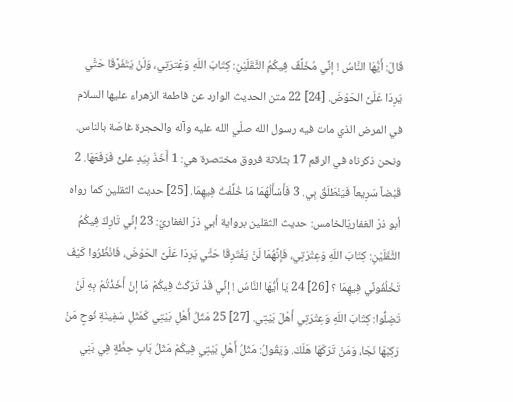قَالَ: أَيُّهَا النَّاسُ ! إنِّي مُخَلِّفٌ فِيكُمُ الثَّقَلَيْنِ: كِتَابَ اللَهِ وَعِْترَتِي، وَلَنْ يَتَفَرَّقَا حَتَّي يَرِدَا عَلَیَّ الحَوْضَ. [24] 22 متن الحديث الوارد عن فاطمة الزهراء علیها السلام في المرض الذي مات فيه رسول الله صلّي الله علیه وآله والحجرة غاصّة بالناس. ونحن ذكرناه في الرقم 17 بثلاثة فروق مختصرة هي: 1 أَخَذَ بِيَدِ علیٍّ فَرَفَعَهَا. 2 قَبْضاً سَرِيعاً فَيَنْطَلَقُ بِي. 3 فَأَسْأَلُهُمَا مَا خُلِّفْتُ فِيهِمَا. [25] حديث الثقلين كما رواه أبو ذرّ الغفاريّالخامس: حديث الثقلين برواية أبي ذرّ الغفاريّ: 23 إنِّي تَارِكٌ فِيكُمُ الثَّقَلَيْنِ: كِتَابَ اللَهِ وَعِتْرَتِي، فَإنَّهُمَا لَنْ يَفْتَرِقَا حَتَّي يَرِدَا عَلَیَّ الحَوْضَ، فَانْظُرُوا كَيْفَ تَخْلُفُونِّي فِيهِمَا ؟ [26] 24 يَا أَيُّهَا النَّاسُ ! إنِّي قَدْ تَرَكْتُ فِيكُمْ مَا إنْ أَخَذْتُمْ بِهِ لَنْ تَضِلُّوا: كِتَابَ اللَهِ وَعِتْرَتِي أَهْلَ بَيْتِي. [27] 25 مَثَلُ أَهْلِ بَيْتِي كَمَثَلِ سَفِينَةِ نُوحٍ مَنْ رَكِبَهَا نَجَا، وَمَنْ تَرَكَهَا هَلَكَ. وَيَقُولُ: مَثَلُ أَهْلِ بَيْتِي فِيكُمْ مَثَلُ بَابِ حِطَّةٍ فِي بَنِي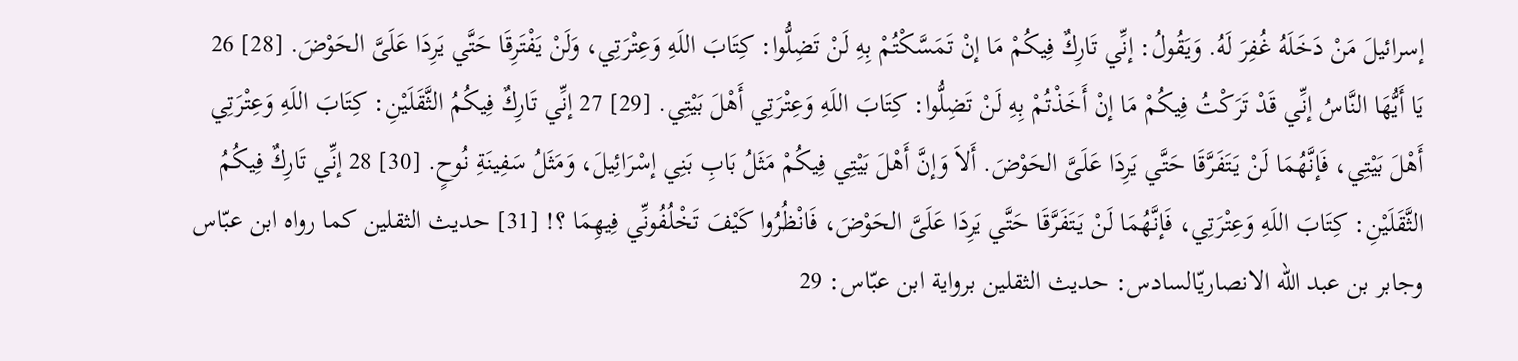إسرائيلَ مَنْ دَخَلَهُ غُفِرَ لَهُ. وَيَقُولُ: إنِّي تَارِكٌ فِيكُمْ مَا إنْ تَمَسَّكْتُمْ بِهِ لَنْ تَضِلُّوا: كِتَابَ اللَهِ وَعِتْرَتِي، وَلَنْ يَفْتَرِقَا حَتَّي يَرِدَا عَلَیَّ الحَوْضَ. [28] 26 يَا أَيُّهَا النَّاسُ إنِّي قَدْ تَرَكْتُ فِيكُمْ مَا إنْ أَخَذْتُمْ بِهِ لَنْ تَضِلُّوا: كِتَابَ اللَهِ وَعِتْرَتِي أَهْلَ بَيْتِي. [29] 27 إنِّي تَارِكٌ فِيكُمُ الثَّقَلَيْنِ: كِتَابَ اللَهِ وَعِتْرَتِي أَهْلَ بَيْتِي، فَإنَّهُمَا لَنْ يَتَفَرَّقَا حَتَّي يَرِدَا عَلَیَّ الحَوْضَ. أَلاَ وَإنَّ أَهْلَ بَيْتِي فِيكُمْ مَثَلُ بَابِ بَنِي إسْرَائِيلَ، وَمَثَلُ سَفِينَةِ نُوحٍ. [30] 28 إنِّي تَارِكٌ فِيكُمُ الثَّقَلَيْنِ: كِتَابَ اللَهِ وَعِتْرَتِي، فَإنَّهُمَا لَنْ يَتَفَرَّقَا حَتَّي يَرِدَا عَلَیَّ الحَوْضَ، فَانْظُرُوا كَيْفَ تَخْلُفُونِّي فِيهِمَا ؟! [31] حديث الثقلين كما رواه ابن عبّاس وجابر بن عبد الله الانصاريّالسادس: حديث الثقلين برواية ابن عبّاس: 29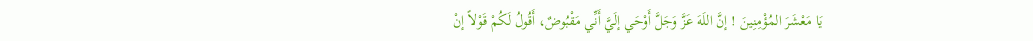يَا مَعْشَرَ المُؤْمِنِينَ ! إنَّ اللَهَ عَزَّ وَجَلَّ أَوْحَي إلَيَّ أَنِّي مَقْبُوضٌ، أَقُولُ لَكُمْ قَوْلاً إنْ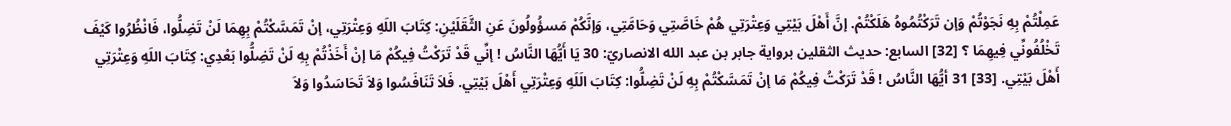عَمِلْتُمْ بِهِ نَجَوْتُمْ وَإن تَرَكْتُمُوهُ هَلَكْتُمْ. إنَّ أَهْلَ بَيْتِي وَعِتْرَتِي هُمْ خَاصَّتِي وَحَامَّتِي، وَإنَّكُمْ مَسؤُولُونَ عَنِ الثَّقَلَيْنِ: كِتَابَ اللَهِ وَعِتْرَتِي، إنْ تَمَسَّكْتُمْ بِهِمَا لَنْ تَضِلُّوا، فَانْظُرُوا كَيْفَ تَخْلُفُونِّي فِيهِمَا ؟ [32] السابع: حديث الثقلين برواية جابر بن عبد الله الانصاريّ: 30 يَا أَيُّهَا النَّاسُ ! إنِّي قَدْ تَرَكْتُ فِيكُمْ مَا إنْ أَخَذْتُمْ بِهِ لَنْ تَضِلُّوا بَعْدِي: كِتَابَ اللَهِ وَعِتْرَتِي أَهْلَ بَيْتِي. [33] 31 أيُّهَا النَّاسُ ! قَدْ تَرَكْتُ فِيكُمْ مَا إنْ تَمَسَّكْتُمْ بِهِ لَنْ تَضِلُّوا: كِتَابَ الَلَهِ وَعِتْرَتِي أَهْلَ بَيْتِي. فَلاَ تَنَافَسُوا وَلاَ تَحَاسَدُوا وَلاَ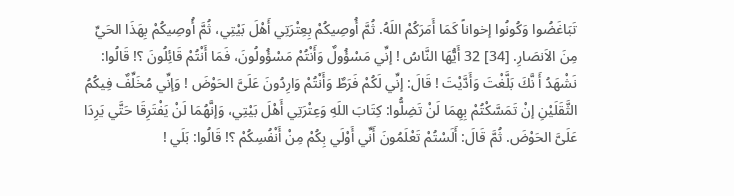تَبَاغَضُوا وَكُونُوا إخواناً كَمَا أَمَرَكُمْ اللَهُ. ثُمَّ أُوصِيكُمْ بِعِتْرَتِي أَهْلَ بَيْتِي، ثُمَّ أُوصِيكُمْ بِهَذَا الحَيِّ مِنَ الاَنصَارِ. [34] 32 أَيُّهَا النَّاسُ ! إنِّي مَسْؤُولٌ وَأَنْتُمْ مَسْؤُولُونَ، فَمَا أَنْتُمْ قَائِلُونَ ؟! قَالُوا: نَشْهَدُ أَ نَّكَ بَلَّغْتَ وَأَدَّيْتَ ! قَالَ: إنِّي لَكُمْ فَرَطٌ وَأَنْتُمْ وَارِدُونَ عَلَیَّ الحَوْضَ ! وَإنِّي مُخَلِّفٌ فِيكُمُ الثَّقَلَيْنِ إنْ تَمَسَّكْتُمْ بِهِمَا لَنْ تَضِلُّوا: كِتَابَ اللَهِ وَعِتْرَتِي أَهْلَ بَيْتِي، وَإنَّهُمَا لَنْ يَفْتَرِقَا حَتَّي يَرِدَا عَلَیَّ الحَوْضَ. ثُمَّ قَالَ: أَلَسْتُمْ تَعْلَمُونَ أَنِّي أَوْلَي بِكُمْ مِنْ أَنْفُسِكُمْ ؟! قَالُوا: بَلَي !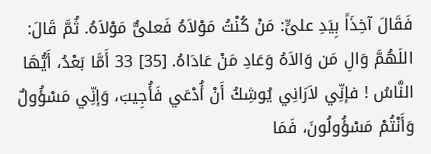فَقَالَ آخِذَاً بِيَدِ علیٍّ: مَنْ كُنْتُ مَوْلاَهُ فَعلیٌّ مَوْلاَهُ. ثُمَّ قَالَ: اللَهُمَّ وَالِ مَن وَالاَهُ وَعَادِ مَنْ عَادَاهُ. [35] 33 أَمَّا بَعْدُ، أَيُّهَا النَّاسُ ! فإنِّي لاَرَانِي يُوشِكُ أَنْ أُدْعَي فَأُجِيبَ، وَإنِّي مَسْؤُولٌ وَأَنْتُمْ مَسْؤُولُونَ، فَمَا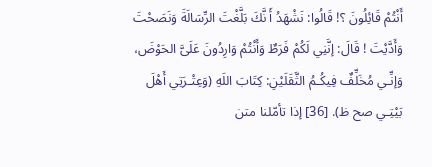أَنْتُمْ قَائِلُونَ ؟! قَالُوا: نَشْهَدُ أَ نَّكَ بَلَّغْتَ الرِّسَالَةَ وَنَصَحْتَ وَأَدَّيْتَ ! قَالَ: إنَّنِي لَكُمْ فَرَطٌ وَأَنْتُمْ وَارِدُونَ عَلَیَّ الحَوْضَ، وَإنِّـي مُخَلِّفٌ فِيكُـمُ الثَّقَلَيْنِ: كِتَابَ اللَهِ (وَعِتْـرَتِي أَهْلَ بَيْتِـي صح ظ). [36] إذا تأمّلنا متن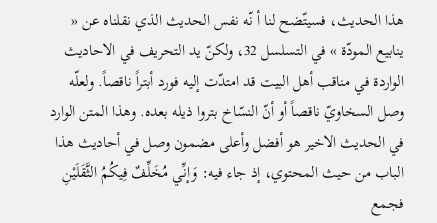هذا الحديث، فسيتّضح لنا أ نّه نفس الحديث الذي نقلناه عن « ينابيع المودّة » في التسلسل 32، ولكنّ يد التحريف في الاحاديث الواردة في مناقب أهل البيت قد امتدّت إليه فورد أبتراً ناقصاً. ولعلّه وصل السخاويّ ناقصاً أو أنّ النسّاخ بتروا ذيله بعده. وهذا المتن الوارد في الحديث الاخير هو أفضل وأعلی مضمون وصل في أحاديث هذا الباب من حيث المحتوي، إذ جاء فيه: وَإنِّي مُخَلِّفٌ فِيكُمُ الثَّقَلَيْنِ فجمع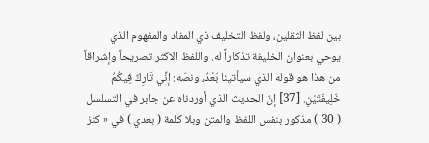بين لفظ الثقلين، ولفظ التخليف ذي المفاد والمفهوم الذي يوحي بعنوان الخليفة تذكاراً له. واللفظ الاكثر تصريحاً وإشراقاً من هذا هو قوله الذي سيأتينا بَعْدُ، ونصّه: إنِّي تَارِكٌ فِيكُمُ خَلِيفَتَيْنِ. [37] إنّ الحديث الذي أوردناه عن جابر في التسلسل ( 30 ) مذكور بنفس اللفظ والمتن وبلا كلمة ( بعدي ) في « كنز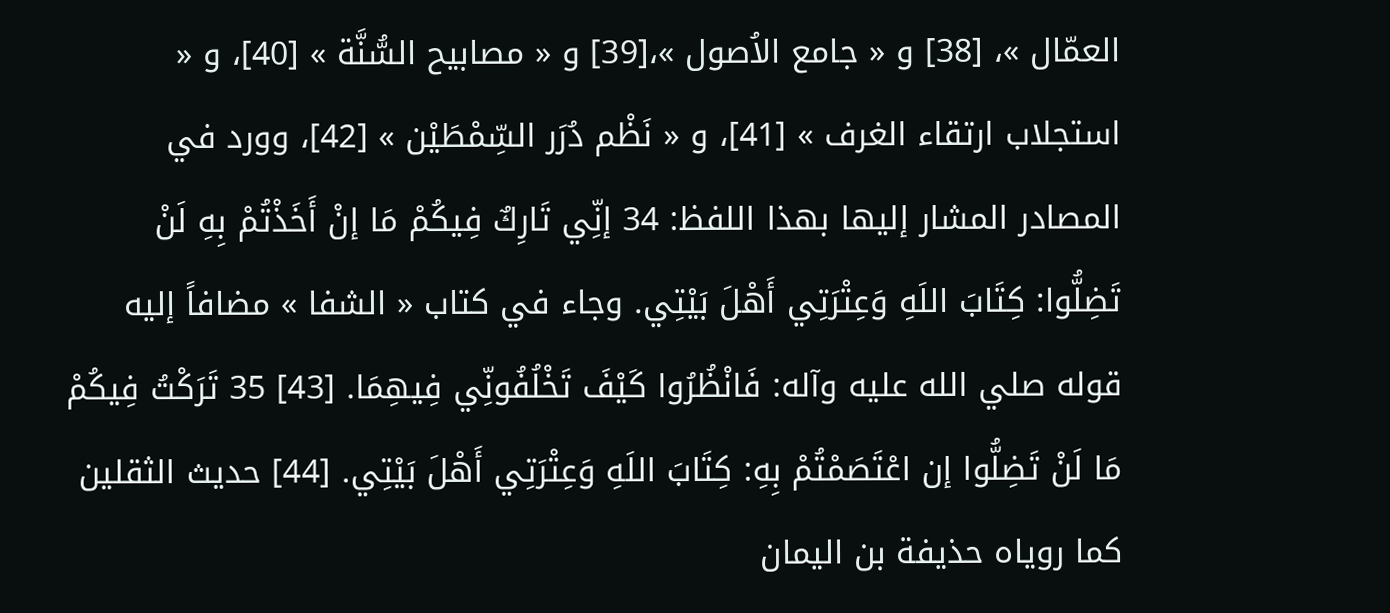العمّال »، [38] و « جامع الاُصول »،[39] و « مصابيح السُّنَّة » [40]، و « استجلاب ارتقاء الغرف » [41]، و « نَظْم دُرَر السِّمْطَيْن » [42]، وورد في المصادر المشار إليها بهذا اللفظ: 34 إنِّي تَارِكٌ فِيكُمْ مَا إنْ أَخَذْتُمْ بِهِ لَنْ تَضِلُّوا: كِتَابَ اللَهِ وَعِتْرَتِي أَهْلَ بَيْتِي. وجاء في كتاب « الشفا » مضافاً إليه قوله صلي الله علیه وآله: فَانْظُرُوا كَيْفَ تَخْلُفُونِّي فِيهِمَا. [43] 35 تَرَكْتُ فِيكُمْ مَا لَنْ تَضِلُّوا إن اعْتَصَمْتُمْ بِهِ: كِتَابَ اللَهِ وَعِتْرَتِي أَهْلَ بَيْتِي. [44] حديث الثقلين كما روياه حذيفة بن اليمان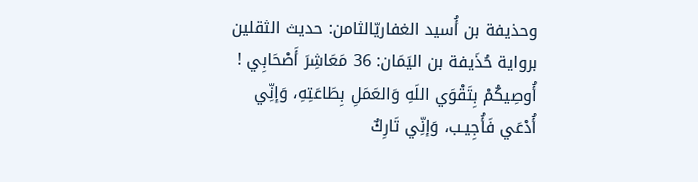وحذيفة بن أُسيد الغفاريّالثامن: حديث الثقلين برواية حُذَيفة بن اليَمَان: 36 مَعَاشِرَ أَصْحَابِي ! أُوصِيكُمْ بِتَقْوَي اللَهِ وَالعَمَلِ بِطَاعَتِهِ، وَإنِّي أُدْعَي فَأُجِيـب، وَإنِّي تَارِكٌ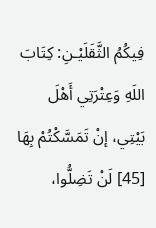فِيكُمُ الثَّقَلَيْـنِ: كِتَابَ اللَهِ وَعِتْرَتِي أَهْلَ بَيْتِي، إنْ تَمَسَّكْتُمْ بِهَا [45] لَنْ تَضِلُّوا،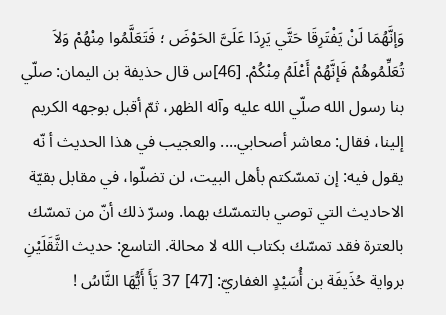وَإنَّهُمَا لَنْ يَفْتَرِقَا حَتَّي يَرِدَا عَلَیَّ الحَوْضَ ؛ فَتَعَلَّمُوا مِنْهُمْ وَلاَ تُعَلِّمُوهُمْ فَإنَّهُمْ أَعْلَمُ مِنْكُمْ. [46]س قال حذيفة بن اليمان: صلّي بنا رسول الله صلّي الله علیه وآله الظهر، ثمّ أقبل بوجهه الكريم إلينا، فقال: معاشر أصحابي.... والعجيب في هذا الحديث أ نّه يقول فيه: إن تمسّكتم بأهل البيت، لن تضلّوا، في مقابل بقيّة الاحاديث التي توصي بالتمسّك بهما. وسرّ ذلك أنّ من تمسّك بالعترة فقد تمسّك بكتاب الله لا محالة. التاسع: حديث الثَّقَلَيْنِ برواية حُذَيفَة بن أُسَيْدٍ الغفاريّ: [47] 37 يَأَ أَيُّهَا النَّاسُ !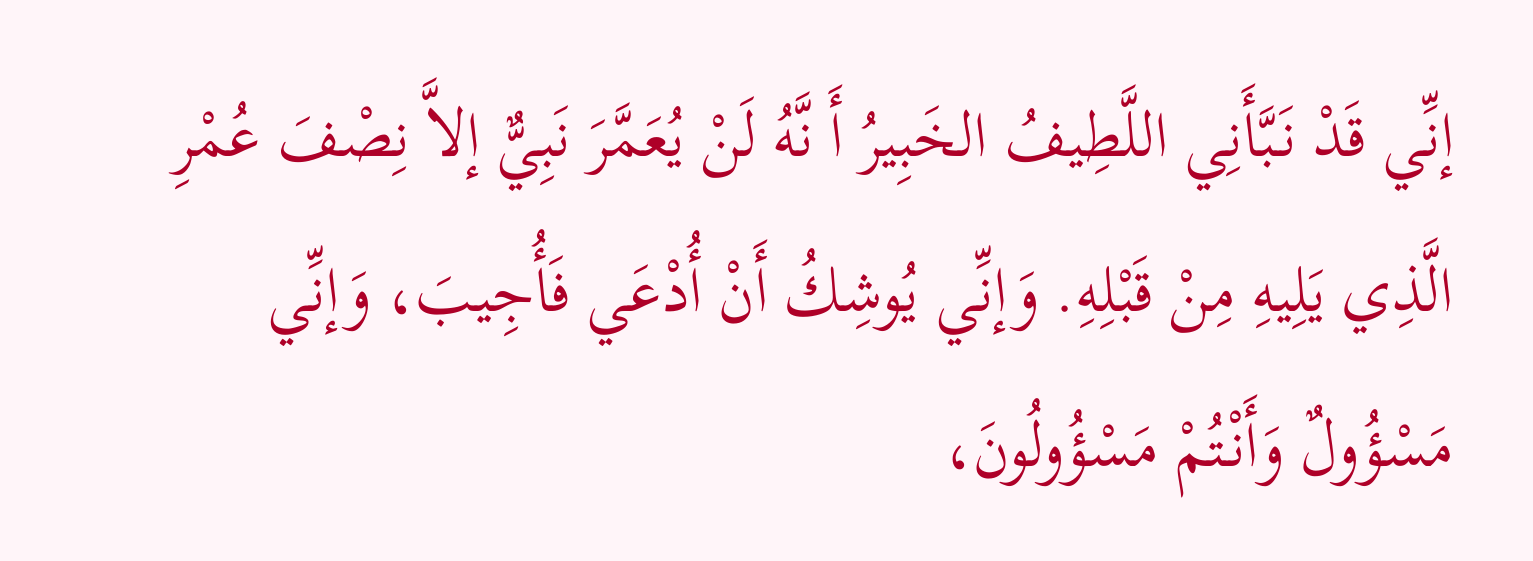إنِّي قَدْ نَبَّأَنِي اللَّطِيفُ الخَبِيرُ أَ نَّهُ لَنْ يُعَمَّرَ نَبِيٌّ إلاَّ نِصْفَ عُمْرِ الَّذِي يَلِيهِ مِنْ قَبْلِهِ. وَإنِّي يُوشِكُ أَنْ أُدْعَي فَأُجِيبَ، وَإنِّي مَسْؤُولٌ وَأَنْتُمْ مَسْؤُولُونَ،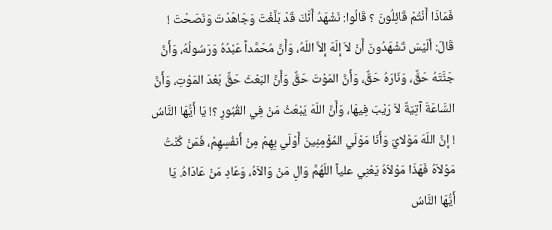فَمَاذَا أَنْتُمْ قَائِلُونَ ؟ قَالُوا: نَشْهَدُ أَنَّكَ قَدْ بَلَّغْتَ وَجَاهَدْتَ وَنَصَحْتَ ! قَالَ: ألَيْسَ تَشْهَدُونَ أَنْ لاَ إلَهَ إلاَّ اللَهُ، وَأَنَّ مُحَمَّداً عَبْدُهُ وَرَسُولُهُ، وَأَنَّ جَنَّتَهُ حَقٌّ، وَنَارَهُ حَقٌّ، وَأَنَّ المَوْتَ حَقٌّ وَأَنَّ البَعْثَ حَقٌّ بَعْدَ المَوْتِ، وَأَنَّ السَّاعَةَ آتِيَةٌ لاَ رَيْبَ فِيهَا، وَأَنَّ اللَهَ يَبْعَثُ مَنْ فِي القُبُورِ ؟! يَا أَيُّهَا النَّاسُ ! إنَّ اللَهَ مَوْلايَ وَأَنَا مَوْلَي المُؤْمِنِينَ أَوْلَي بِهِمْ مِنْ أَنفُسِهِمْ، فَمَنْ كُنْتُ مَوْلاَهُ فَهَذَا مَوْلاَهُ يَعْنِي علیاً اللَهُمَّ وَالِ مَنْ وَالاَهُ، وَعَادِ مَنْ عَادَاهُ. يَا أَيُّهَا النَّاسُ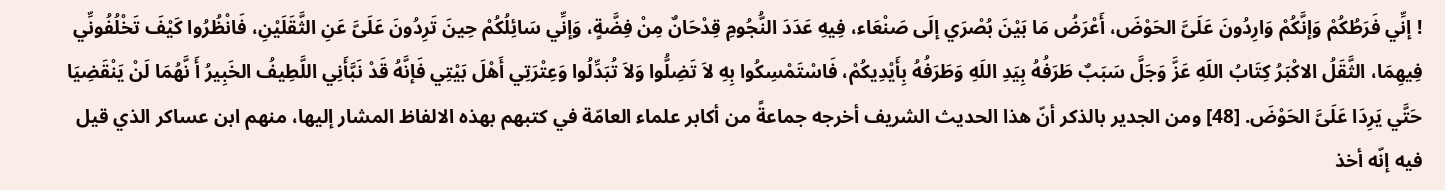! إنِّي فَرَطُكُمْ وَإنَّكُمْ وَارِدُونَ عَلَیَّ الحَوْضَ، أَعْرَضُ مَا بَيْنَ بُصْرَي إلَی صَنْعَاء، فِيهِ عَدَدَ النُّجُومِ قِدْحَانٌ مِنْ فِضَّةٍ، وَإنِّي سَائِلُكُمْ حِينَ تَرِدُونَ عَلَیَّ عَنِ الثَّقَلَيْنِ، فَانْظُرُوا كَيْفَ تَخْلُفُونِّي فِيهِمَا، الثَّقَلُ الاكْبَرُ كِتَابُ اللَهِ عَزَّ وَجَلَّ سَبَبٌ طَرَفُهُ بِيَدِ اللَهِ وَطَرَفُهُ بِأَيْدِيكُمْ، فَاسْتَمْسِكُوا بِهِ لاَ تَضِلُّوا وَلاَ تُبَدِّلُوا وَعِتْرَتِي أَهْلَ بَيْتِي فَإنَّهُ قَدْ نَبَّأَنِي اللَّطِيفُ الخَبِيرُ أَ نَّهُمَا لَنْ يَنْقَضِيَا حَتَّي يَرِدَا عَلَیَّ الحَوْضَ. [48] ومن الجدير بالذكر أنّ هذا الحديث الشريف أخرجه جماعةً من أكابر علماء العامّة في كتبهم بهذه الالفاظ المشار إليها، منهم ابن عساكر الذي قيل فيه إنّه أخذ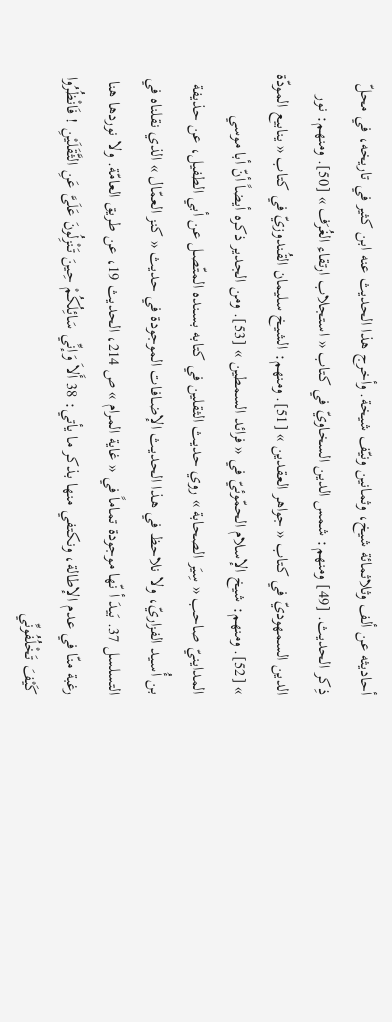أحاديثه عن ألف وثلاثمائة شيخ، وثمانين ونيّف شيخة. وأخرج هذا الحديث عنه ابن كثير في تاريخه، في محلّ ذِكر الحديث. [49] ومنهم: شمس الدين السخاويّ في كتاب « استجلاب ارتقاء الغُرَف » [50]. ومنهم: نور الدين السمهوديّ في كتاب « جواهر العقدين » [51]. ومنهم: الشيخ سليمان القُندوزيّ في كتاب « ينابيع المودّة » [52]. ومنهم: شيخ الإسلام الحمّوئيّ في « فرائد السمطين » [53]. ومن الجدير ذكره أيضاً أنّ أبا موسي المداينيّ صاحب « سِيَر الصحابة » روي حديـث الثقلين في كتابه بسـنده المتّصـل عن أبي الطفيل، عن حذيفة بن أُسـيد الفزاريّ، ولا نلاحـظ في هـذا الحديـث الإضـافـات الموجودة في حديث « كنز العمّال » الذي نقلناه في التسلسل 37. بَيدَ أ نّها موجودة تماماً في « غاية المرام » ص 214، الحديث 19، عن طريق العامّة. ولا نوردها هنا رغبة منّا في عدم الإطالة، ونكتفي منها بذكر ما يأتي: 38 أَلاَ وَإنِّي سَائِلُكُمْ حِينَ تَنْزِلُونَ عَلَیَّ عَنِ الثَّقَلَيْنِ ! فَانْظُرُوا كَيْفَ تَخْلُفُونِّي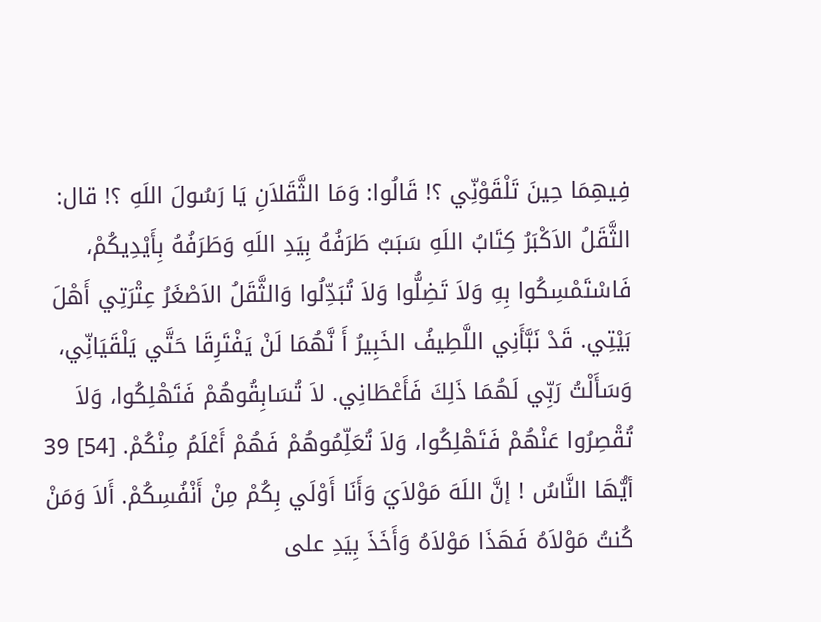فِيهِمَا حِينَ تَلْقَوْنِّي ؟! قَالُوا: وَمَا الثَّقَلاَنِ يَا رَسُولَ اللَهِ ؟! قال: الثَّقَلُ الاَكْبَرُ كِتَابُ اللَهِ سَبَبٌ طَرَفُهُ بِيَدِ اللَهِ وَطَرَفُهُ بِأَيْدِيكُمْ، فَاسْتَمْسِكُوا بِهِ وَلاَ تَضِلُّوا وَلاَ تُبَدِّلُوا وَالثَّقَلُ الاَصْغَرُ عِتْرَتِي أَهْلَ بَيْتِي. قَدْ نَبَّأَنِي اللَّطِيفُ الخَبِيرُ أَ نَّهُمَا لَنْ يَفْتَرِقَا حَتَّي يَلْقَيَانِّي، وَسَأَلْتُ رَبِّي لَهُمَا ذَلِكَ فَأَعْطَانِي. لاَ تُسَابِقُوهُمْ فَتَهْلِكُوا، وَلاَ تُقْصِرُوا عَنْهُمْ فَتَهْلِكُوا، وَلاَ تُعَلِّمُوهُمْ فَهُمْ أَعْلَمُ مِنْكُمْ. [54] 39 أيُّهَا النَّاسُ ! إنَّ اللَهَ مَوْلاَيَ وَأَنَا أَوْلَي بِكُمْ مِنْ أَنْفُسِكُمْ. أَلاَ وَمَنْ كُنتُ مَوْلاَهُ فَهَذَا مَوْلاَهُ وَأَخَذَ بِيَدِ علی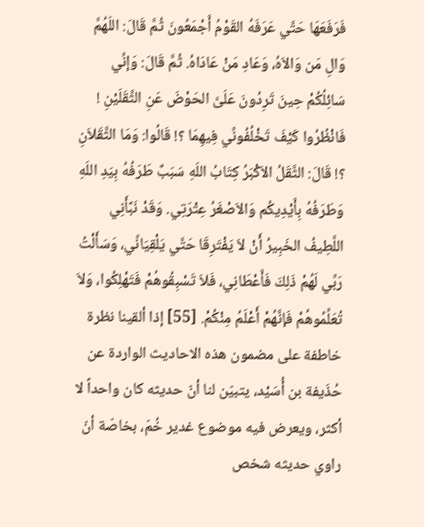فَرَفَعَهَا حَتَّي عَرَفَهُ القَوْمُ أَجْمَعُونَ ثُمَّ قَالَ: اللَهُمَّ وَالِ مَن وَالاَهُ، وَعَادِ مَنْ عَادَاهُ. ثُمَّ قَالَ: وَإنِّي سَائِلُكُمْ حِينَ تَرِدُونَ عَلَیَّ الحَوْضَ عَنِ الثَّقَلَيْنِ ! فَانْظُرُوا كَيْفَ تَخْلُفُونِّي فِيهِمَا ؟! قَالُوا: وَمَا الثَّقَلاَنِ ؟! قَالَ: الثَّقَلُ الاَكْبَرُ كِتَابُ اللَهِ سَبَبٌ طَرَفُهُ بِيَدِ اللَهِ وَطَرَفُهُ بِأَيْدِيكُم وَالاَصْغَرُ عِتْرَتِي. وَقَدْ نَبَّأَنِي اللَّطِيفُ الخَبِيرُ أَنْ لاَ يَفْتَرِقَا حَتَّي يَلْقِيَانِّي، وَسَأَلْتُ رَبِّي لَهُمْ ذَلِكَ فَأَعْطَانِي، فَلاَ تَسْبِقُوهُمْ فَتَهْلِكُوا، وَلاَ تُعَلِّمُوهُمْ فَإنَّهُمْ أَعْلَمُ مِنْكُمْ. [55] إذا ألقينا نظرة خاطفة علی مضمون هذه الاحاديث الواردة عن حُذَيفة بن أُسَيْد، يتبيّن لنا أنّ حديثه كان واحداً لا أكثر، ويعرض فيه موضوع غدير خُمّ، بخاصّة أنّ راوي حديثه شخص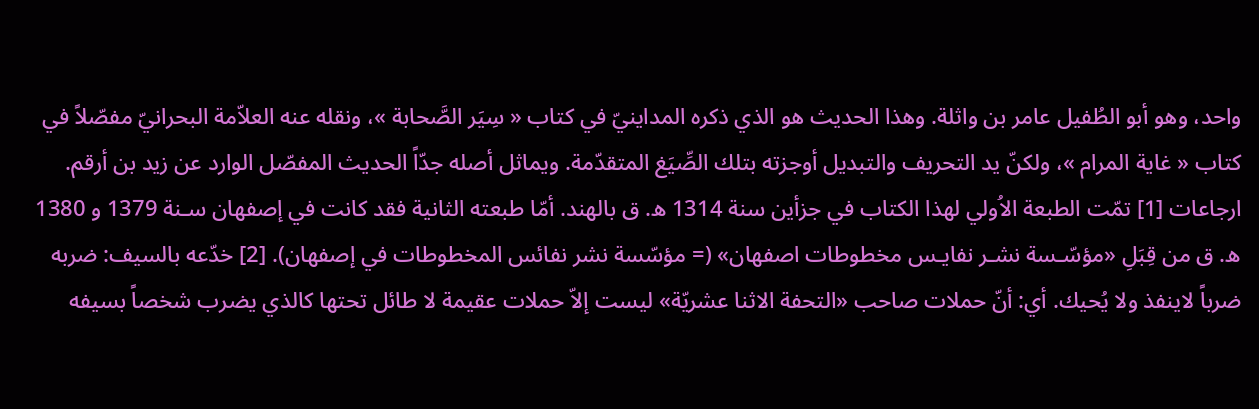واحد، وهو أبو الطُفيل عامر بن واثلة. وهذا الحديث هو الذي ذكره المداينيّ في كتاب « سِيَر الصَّحابة »، ونقله عنه العلاّمة البحرانيّ مفصّلاً في كتاب « غاية المرام »، ولكنّ يد التحريف والتبديل أوجزته بتلك الصِّيَغ المتقدّمة. ويماثل أصله جدّاً الحديث المفصّل الوارد عن زيد بن أرقم. ارجاعات [1] تمّت الطبعة الاُولي لهذا الكتاب في جزأين سنة 1314 ه. ق بالهند. أمّا طبعته الثانية فقد كانت في إصفهان سـنة 1379 و 1380 ه. ق من قِبَلِ «مؤسّـسة نشـر نفايـس مخطوطات اصفهان» (= مؤسّسة نشر نفائس المخطوطات في إصفهان). [2] خدّعه بالسيف: ضربه ضرباً لاينفذ ولا يُحيك. أي: أنّ حملات صاحب «التحفة الاثنا عشريّة» ليست إلاّ حملات عقيمة لا طائل تحتها كالذي يضرب شخصاً بسيفه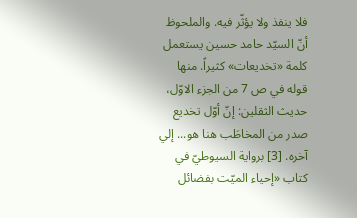فلا ينفذ ولا يؤثّر فيه. والملحوظ أنّ السيّد حامد حسين يستعمل كلمة «تخديعات» كثيراً. منها قوله في ص 7 من الجزء الاوّل، حديث الثقلين: إنّ أوّل تخديع صدر من المخاطَب هنا هو... إلي آخره. [3] برواية السيوطيّ في كتاب «إحياء الميّت بفضائل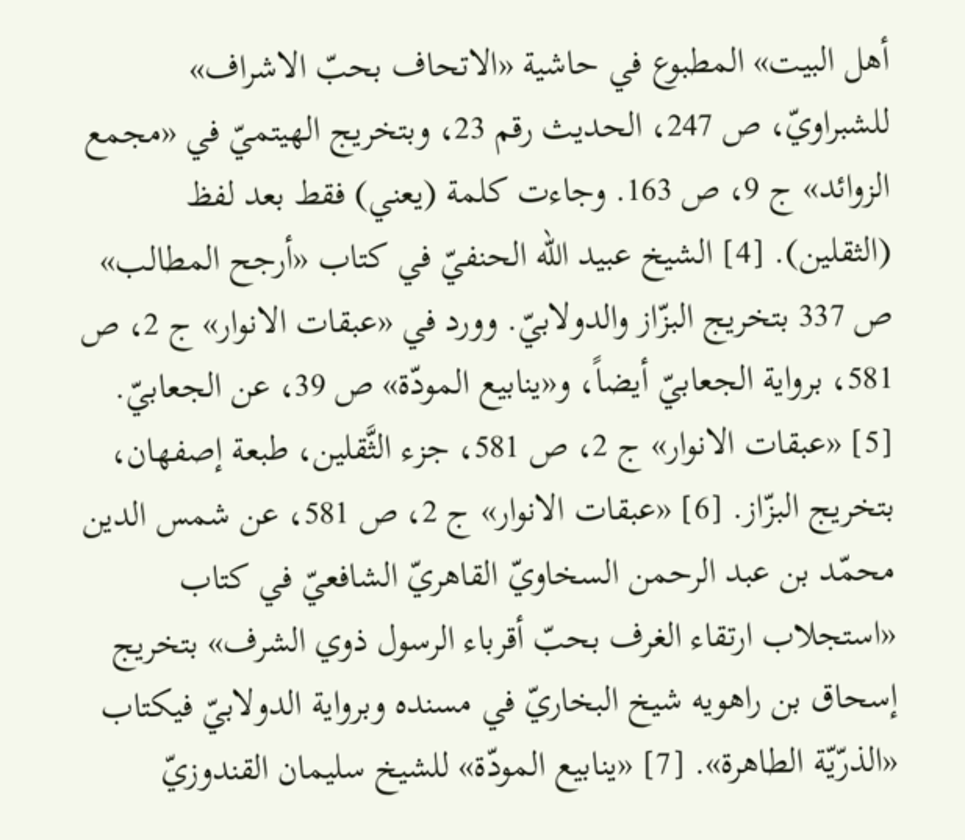أهل البيت» المطبوع في حاشية «الاتحاف بحبّ الاشراف» للشبراويّ، ص 247، الحديث رقم 23، وبتخريج الهيتميّ في «مجمع الزوائد» ج 9، ص 163. وجاءت كلمة (يعني) فقط بعد لفظ (الثقلين). [4] الشيخ عبيد الله الحنفيّ في كتاب «أرجح المطالب» ص 337 بتخريج البزّاز والدولابيّ. وورد في «عبقات الانوار» ج 2، ص 581، برواية الجعابيّ أيضاً، و«ينابيع المودّة» ص 39، عن الجعابيّ. [5] «عبقات الانوار» ج 2، ص 581، جزء الثَّقلين، طبعة إصفهان، بتخريج البزّاز. [6] «عبقات الانوار» ج 2، ص 581، عن شمس الدين محمّد بن عبد الرحمن السخاويّ القاهريّ الشافعيّ في كتاب «استجلاب ارتقاء الغرف بحبّ أقرباء الرسول ذوي الشرف» بتخريج إسحاق بن راهويه شيخ البخاريّ في مسنده وبرواية الدولابيّ فيكتاب «الذرّيّة الطاهرة». [7] «ينابيع المودّة» للشيخ سليمان القندوزيّ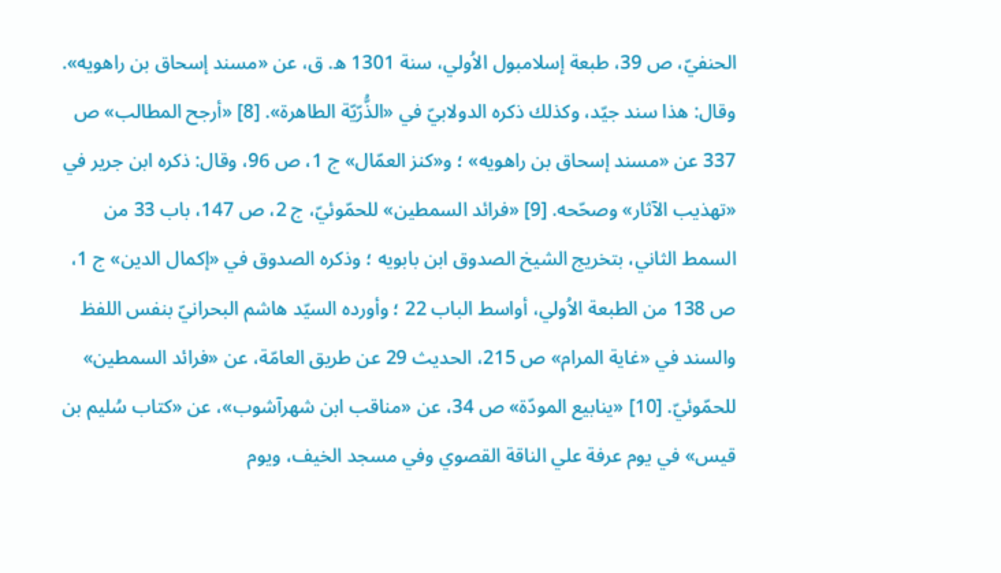الحنفيّ، ص 39، طبعة إسلامبول الاُولي، سنة 1301 ه. ق، عن «مسند إسحاق بن راهويه». وقال: هذا سند جيّد، وكذلك ذكره الدولابيّ في «الذُّرّيّة الطاهرة». [8] «أرجح المطالب» ص 337 عن «مسند إسحاق بن راهويه» ؛ و«كنز العمّال» ج 1، ص 96، وقال: ذكره ابن جرير في «تهذيب الآثار» وصحّحه. [9] «فرائد السمطين» للحمّوئيّ، ج 2، ص 147، باب 33 من السمط الثاني، بتخريج الشيخ الصدوق ابن بابويه ؛ وذكره الصدوق في «إكمال الدين» ج 1، ص 138 من الطبعة الاُولي، أواسط الباب 22 ؛ وأورده السيّد هاشم البحرانيّ بنفس اللفظ والسند في «غاية المرام» ص 215، الحديث 29 عن طريق العامّة، عن «فرائد السمطين» للحمّوئيّ. [10] «ينابيع المودّة» ص 34، عن «مناقب ابن شهرآشوب»، عن «كتاب سُليم بن قيس» في يوم عرفة علي الناقة القصوي وفي مسجد الخيف، ويوم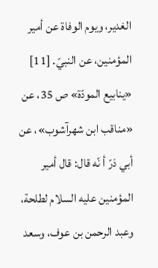الغدير، ويوم الوفاة عن أمير المؤمنين، عن النبيّ. [11] «ينابيع المودّة» ص 35، عن «مناقب ابن شهرآشوب»، عن أبي ذرّ أ نّه قال: قال أمير المؤمنين عليه السلام لطلحة، وعبد الرحمن بن عوف، وسعد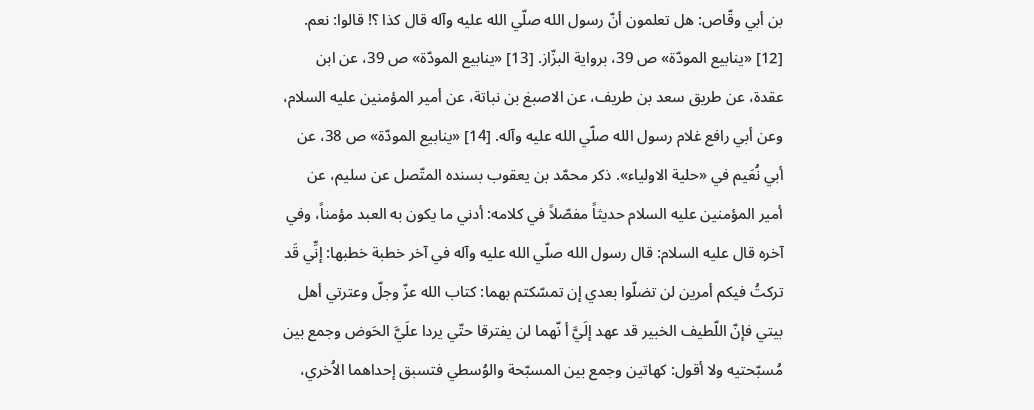بن أبي وقّاص: هل تعلمون أنّ رسول الله صلّي الله عليه وآله قال كذا ؟! قالوا: نعم. [12] «ينابيع المودّة» ص 39، برواية البزّاز. [13] «ينابيع المودّة» ص 39، عن ابن عقدة، عن طريق سعد بن طريف، عن الاصبغ بن نباتة، عن أمير المؤمنين عليه السلام، وعن أبي رافع غلام رسول الله صلّي الله عليه وآله. [14] «ينابيع المودّة» ص 38، عن أبي نُعَيم في «حلية الاولياء». ذكر محمّد بن يعقوب بسنده المتّصل عن سليم، عن أمير المؤمنين عليه السلام حديثاً مفصّلاً في كلامه: أدني ما يكون به العبد مؤمناً، وفي آخره قال عليه السلام: قال رسول الله صلّي الله عليه وآله في آخر خطبة خطبها: إنِّي قَد تركتُ فيكم أمرين لن تضلّوا بعدي إن تمسّكتم بهما: كتاب الله عزّ وجلّ وعترتي أهل بيتي فإنّ اللّطيف الخبير قد عهد إلَيَّ أ نّهما لن يفترقا حتّي يردا علَيَّ الحَوض وجمع بين مُسبّحتيه ولا أقول: كهاتين وجمع بين المسبّحة والوُسطي فتسبق إحداهما الاُخري،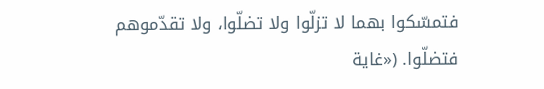فتمسّكوا بهما لا تزلّوا ولا تضلّوا، ولا تقدّموهم فتضلّوا. («غاية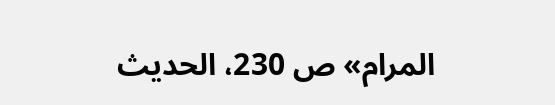المرام» ص 230، الحديث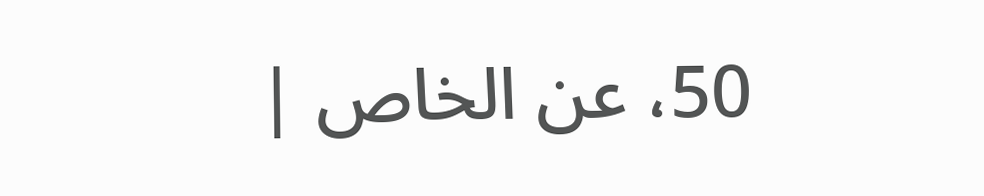50، عن الخاص |